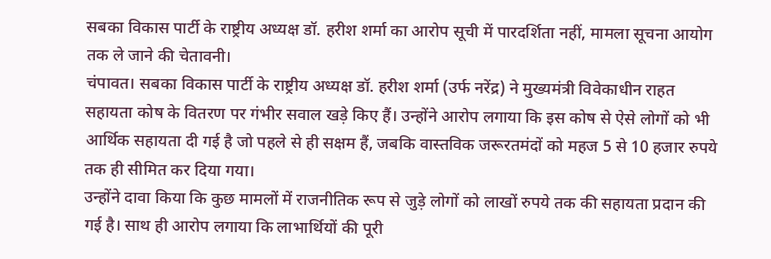सबका विकास पार्टी के राष्ट्रीय अध्यक्ष डॉ. हरीश शर्मा का आरोप सूची में पारदर्शिता नहीं, मामला सूचना आयोग तक ले जाने की चेतावनी।
चंपावत। सबका विकास पार्टी के राष्ट्रीय अध्यक्ष डॉ. हरीश शर्मा (उर्फ नरेंद्र) ने मुख्यमंत्री विवेकाधीन राहत सहायता कोष के वितरण पर गंभीर सवाल खड़े किए हैं। उन्होंने आरोप लगाया कि इस कोष से ऐसे लोगों को भी आर्थिक सहायता दी गई है जो पहले से ही सक्षम हैं, जबकि वास्तविक जरूरतमंदों को महज 5 से 10 हजार रुपये तक ही सीमित कर दिया गया।
उन्होंने दावा किया कि कुछ मामलों में राजनीतिक रूप से जुड़े लोगों को लाखों रुपये तक की सहायता प्रदान की गई है। साथ ही आरोप लगाया कि लाभार्थियों की पूरी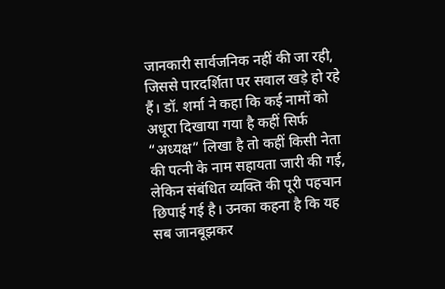जानकारी सार्वजनिक नहीं की जा रही, जिससे पारदर्शिता पर सवाल खड़े हो रहे हैं। डॉ. शर्मा ने कहा कि कई नामों को अधूरा दिखाया गया है कहीं सिर्फ “अध्यक्ष” लिखा है तो कहीं किसी नेता की पत्नी के नाम सहायता जारी की गई, लेकिन संबंधित व्यक्ति की पूरी पहचान छिपाई गई है। उनका कहना है कि यह सब जानबूझकर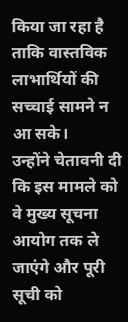किया जा रहा है ताकि वास्तविक लाभार्थियों की सच्चाई सामने न आ सके।
उन्होंने चेतावनी दी कि इस मामले को वे मुख्य सूचना आयोग तक ले जाएंगे और पूरी सूची को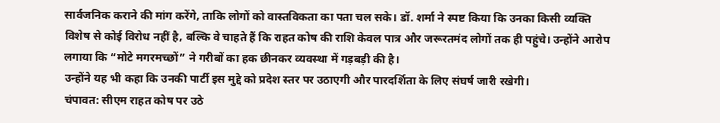सार्वजनिक कराने की मांग करेंगे, ताकि लोगों को वास्तविकता का पता चल सके। डॉ. शर्मा ने स्पष्ट किया कि उनका किसी व्यक्ति विशेष से कोई विरोध नहीं है, बल्कि वे चाहते हैं कि राहत कोष की राशि केवल पात्र और जरूरतमंद लोगों तक ही पहुंचे। उन्होंने आरोप लगाया कि “मोटे मगरमच्छों” ने गरीबों का हक छीनकर व्यवस्था में गड़बड़ी की है।
उन्होंने यह भी कहा कि उनकी पार्टी इस मुद्दे को प्रदेश स्तर पर उठाएगी और पारदर्शिता के लिए संघर्ष जारी रखेगी।
चंपावत: सीएम राहत कोष पर उठे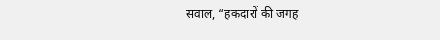सवाल, “हकदारों की जगह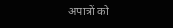अपात्रों को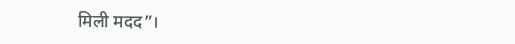मिली मदद”।